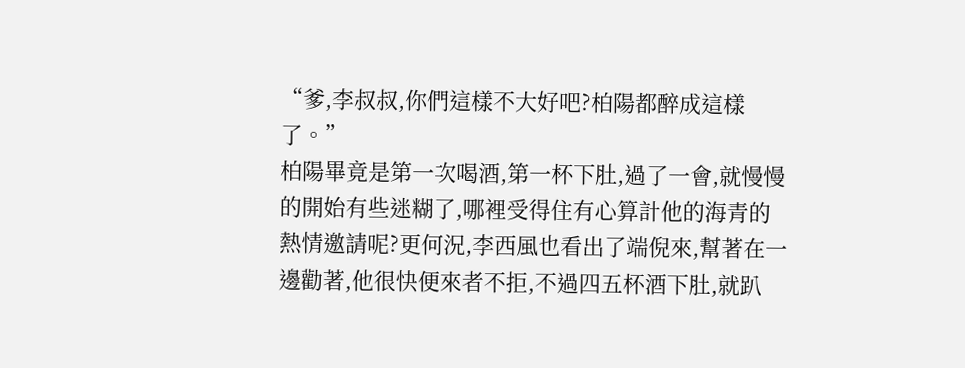“爹,李叔叔,你們這樣不大好吧?柏陽都醉成這樣了。”
柏陽畢竟是第一次喝酒,第一杯下肚,過了一會,就慢慢的開始有些迷糊了,哪裡受得住有心算計他的海青的熱情邀請呢?更何況,李西風也看出了端倪來,幫著在一邊勸著,他很快便來者不拒,不過四五杯酒下肚,就趴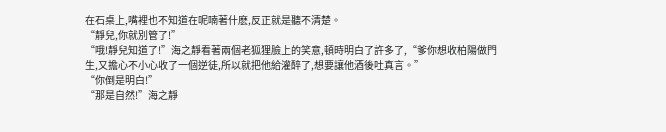在石桌上,嘴裡也不知道在呢喃著什麽,反正就是聽不清楚。
“靜兒,你就別管了!”
“哦!靜兒知道了!”海之靜看著兩個老狐狸臉上的笑意,頓時明白了許多了,“爹你想收柏陽做門生,又擔心不小心收了一個逆徒,所以就把他給灌醉了,想要讓他酒後吐真言。”
“你倒是明白!”
“那是自然!”海之靜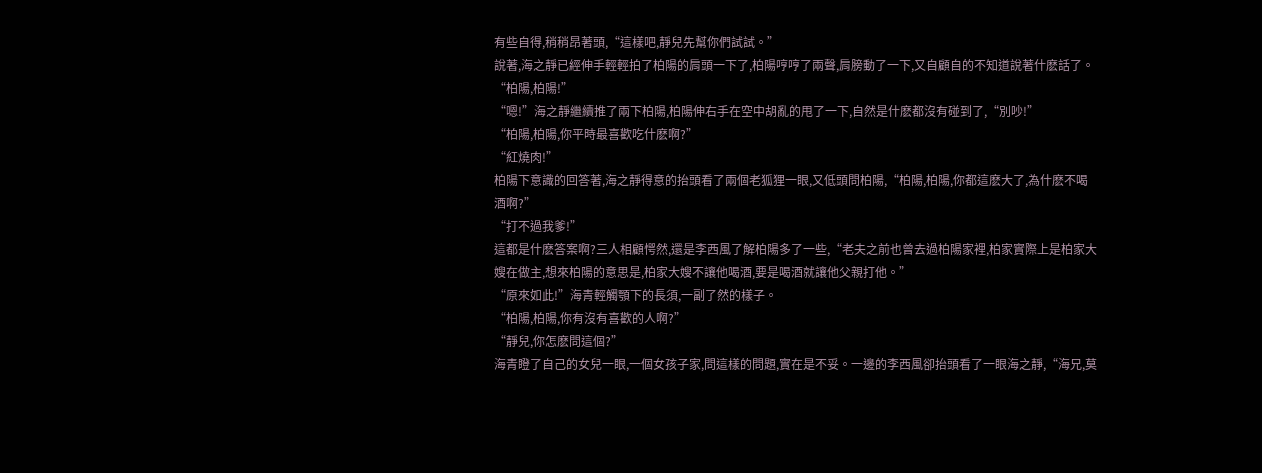有些自得,稍稍昂著頭,“這樣吧,靜兒先幫你們試試。”
說著,海之靜已經伸手輕輕拍了柏陽的肩頭一下了,柏陽哼哼了兩聲,肩膀動了一下,又自顧自的不知道說著什麽話了。
“柏陽,柏陽!”
“嗯!”海之靜繼續推了兩下柏陽,柏陽伸右手在空中胡亂的甩了一下,自然是什麽都沒有碰到了,“別吵!”
“柏陽,柏陽,你平時最喜歡吃什麽啊?”
“紅燒肉!”
柏陽下意識的回答著,海之靜得意的抬頭看了兩個老狐狸一眼,又低頭問柏陽,“柏陽,柏陽,你都這麽大了,為什麽不喝酒啊?”
“打不過我爹!”
這都是什麽答案啊?三人相顧愕然,還是李西風了解柏陽多了一些,“老夫之前也曾去過柏陽家裡,柏家實際上是柏家大嫂在做主,想來柏陽的意思是,柏家大嫂不讓他喝酒,要是喝酒就讓他父親打他。”
“原來如此!”海青輕觸顎下的長須,一副了然的樣子。
“柏陽,柏陽,你有沒有喜歡的人啊?”
“靜兒,你怎麽問這個?”
海青瞪了自己的女兒一眼,一個女孩子家,問這樣的問題,實在是不妥。一邊的李西風卻抬頭看了一眼海之靜,“海兄,莫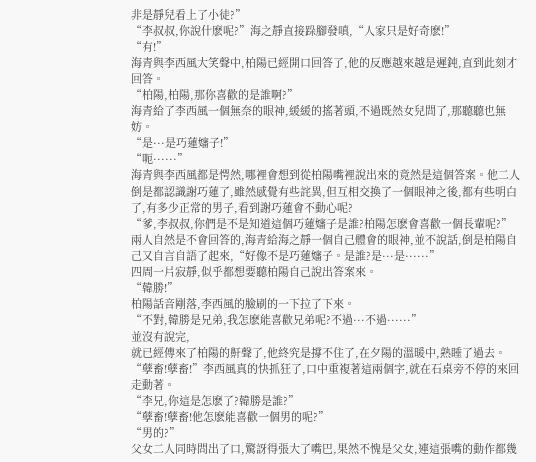非是靜兒看上了小徒?”
“李叔叔,你說什麽呢?”海之靜直接跺腳發嗔,“人家只是好奇麽!”
“有!”
海青與李西風大笑聲中,柏陽已經開口回答了,他的反應越來越是遲鈍,直到此刻才回答。
“柏陽,柏陽,那你喜歡的是誰啊?”
海青給了李西風一個無奈的眼神,緩緩的搖著頭,不過既然女兒問了,那聽聽也無妨。
“是···是巧蓮嬸子!”
“呃······”
海青與李西風都是愕然,哪裡會想到從柏陽嘴裡說出來的竟然是這個答案。他二人倒是都認識謝巧蓮了,雖然感覺有些詫異,但互相交換了一個眼神之後,都有些明白了,有多少正常的男子,看到謝巧蓮會不動心呢?
“爹,李叔叔,你們是不是知道這個巧蓮嬸子是誰?柏陽怎麽會喜歡一個長輩呢?”
兩人自然是不會回答的,海青給海之靜一個自己體會的眼神,並不說話,倒是柏陽自己又自言自語了起來,“好像不是巧蓮嬸子。是誰?是···是······”
四周一片寂靜,似乎都想要聽柏陽自己說出答案來。
“韓勝!”
柏陽話音剛落,李西風的臉刷的一下拉了下來。
“不對,韓勝是兄弟,我怎麽能喜歡兄弟呢?不過···不過······”
並沒有說完,
就已經傳來了柏陽的鼾聲了,他終究是撐不住了,在夕陽的溫暖中,熟睡了過去。 “孽畜!孽畜!”李西風真的快抓狂了,口中重複著這兩個字,就在石桌旁不停的來回走動著。
“李兄,你這是怎麽了?韓勝是誰?”
“孽畜!孽畜!他怎麽能喜歡一個男的呢?”
“男的?”
父女二人同時問出了口,驚訝得張大了嘴巴,果然不愧是父女,連這張嘴的動作都幾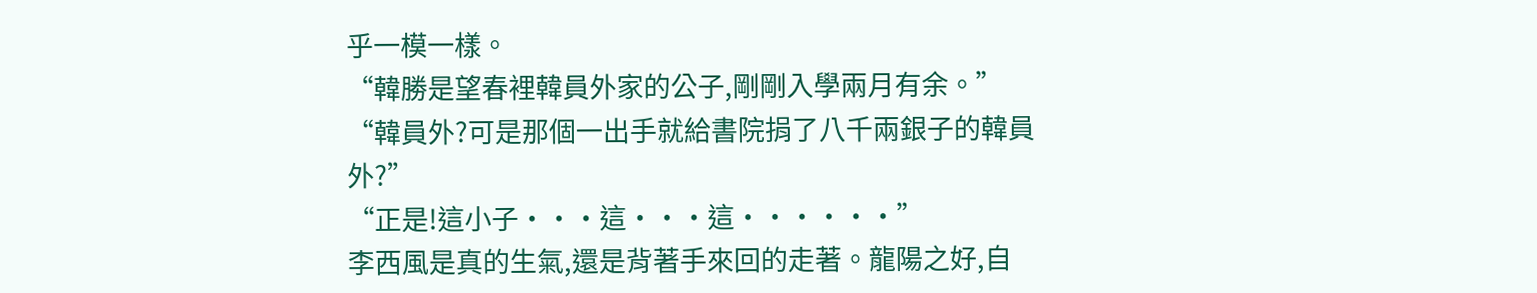乎一模一樣。
“韓勝是望春裡韓員外家的公子,剛剛入學兩月有余。”
“韓員外?可是那個一出手就給書院捐了八千兩銀子的韓員外?”
“正是!這小子···這···這······”
李西風是真的生氣,還是背著手來回的走著。龍陽之好,自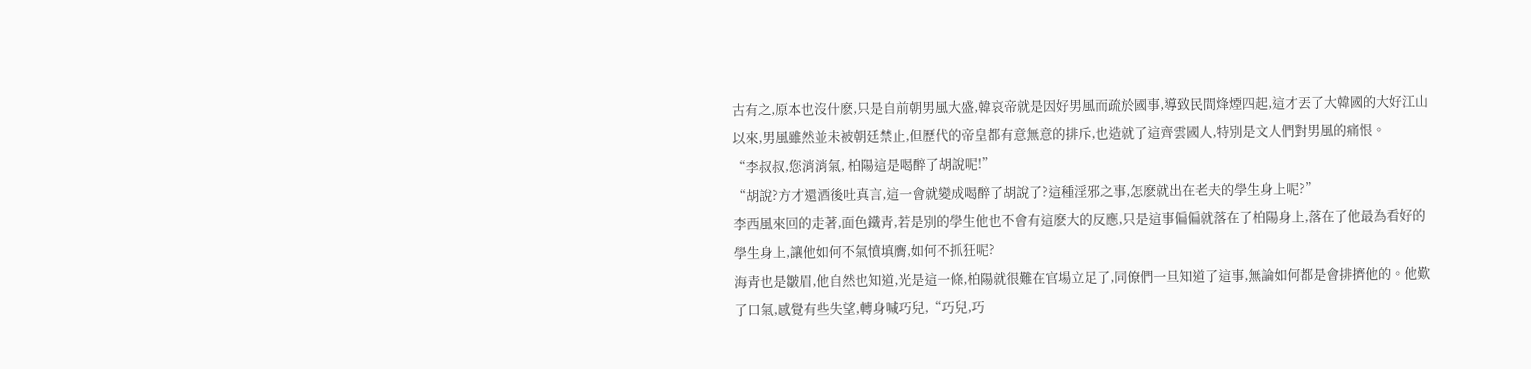古有之,原本也沒什麽,只是自前朝男風大盛,韓哀帝就是因好男風而疏於國事,導致民間烽煙四起,這才丟了大韓國的大好江山以來,男風雖然並未被朝廷禁止,但歷代的帝皇都有意無意的排斥,也造就了這齊雲國人,特別是文人們對男風的痛恨。
“李叔叔,您消消氣, 柏陽這是喝醉了胡說呢!”
“胡說?方才還酒後吐真言,這一會就變成喝醉了胡說了?這種淫邪之事,怎麽就出在老夫的學生身上呢?”
李西風來回的走著,面色鐵青,若是別的學生他也不會有這麽大的反應,只是這事偏偏就落在了柏陽身上,落在了他最為看好的學生身上,讓他如何不氣憤填膺,如何不抓狂呢?
海青也是皺眉,他自然也知道,光是這一條,柏陽就很難在官場立足了,同僚們一旦知道了這事,無論如何都是會排擠他的。他歎了口氣,感覺有些失望,轉身喊巧兒,“巧兒,巧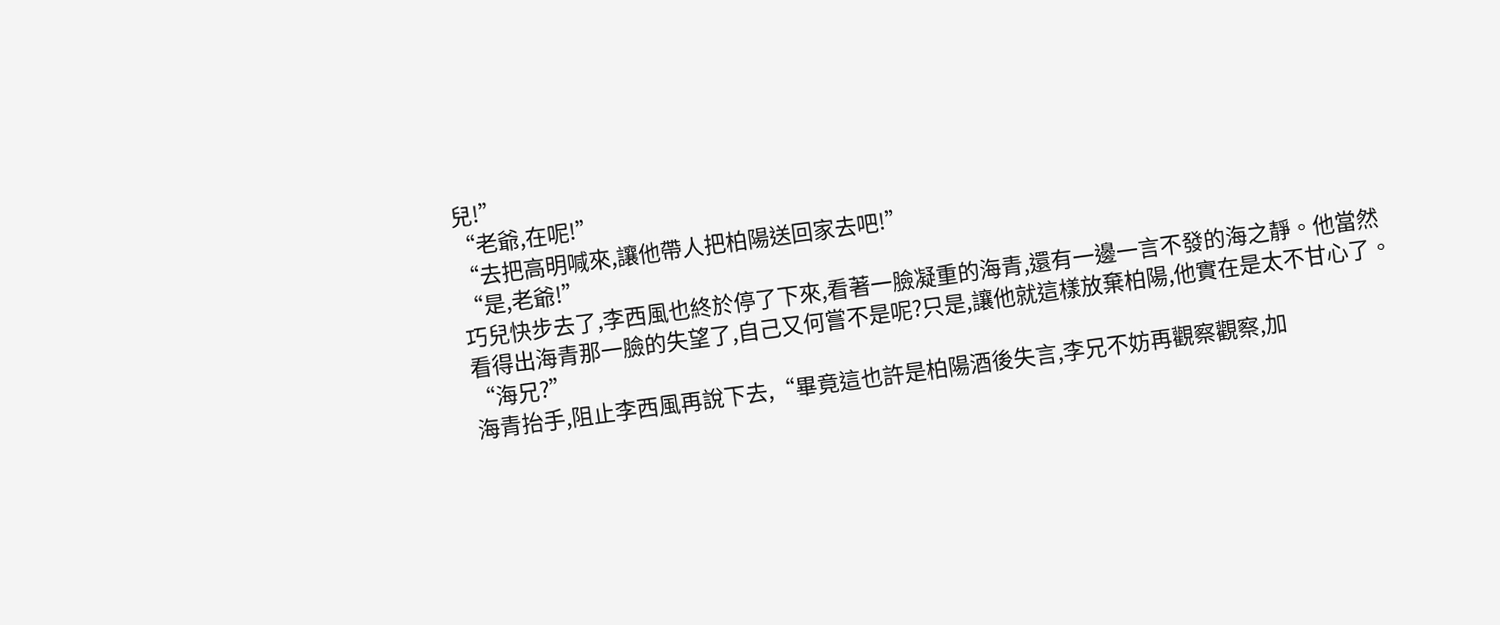兒!”
“老爺,在呢!”
“去把高明喊來,讓他帶人把柏陽送回家去吧!”
“是,老爺!”
巧兒快步去了,李西風也終於停了下來,看著一臉凝重的海青,還有一邊一言不發的海之靜。他當然看得出海青那一臉的失望了,自己又何嘗不是呢?只是,讓他就這樣放棄柏陽,他實在是太不甘心了。
“海兄?”
海青抬手,阻止李西風再說下去,“畢竟這也許是柏陽酒後失言,李兄不妨再觀察觀察,加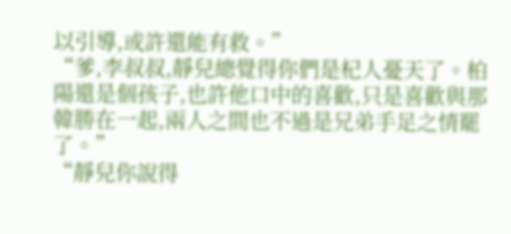以引導,或許還能有救。”
“爹,李叔叔,靜兒總覺得你們是杞人憂天了。柏陽還是個孩子,也許他口中的喜歡,只是喜歡與那韓勝在一起,兩人之間也不過是兄弟手足之情罷了。”
“靜兒你說得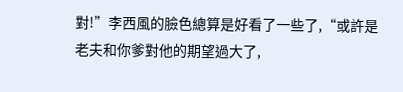對!”李西風的臉色總算是好看了一些了,“或許是老夫和你爹對他的期望過大了,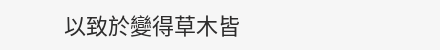以致於變得草木皆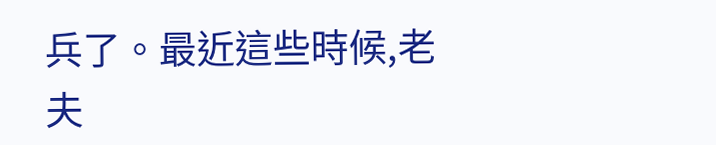兵了。最近這些時候,老夫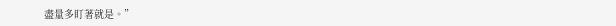盡量多盯著就是。”